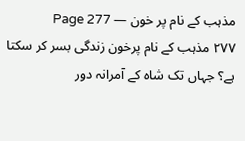مذہب کے نام پر خون — Page 277
۲۷۷ مذہب کے نام پرخون زندگی بسر کر سکتا ہے؟ جہاں تک شاہ کے آمرانہ دور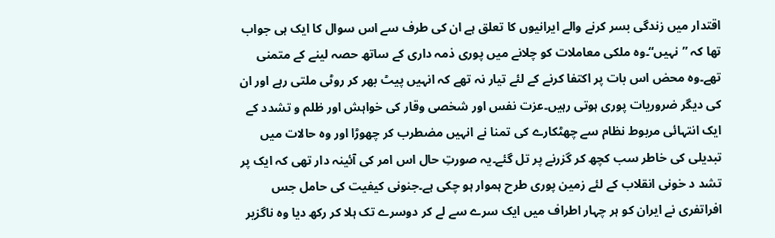اقتدار میں زندگی بسر کرنے والے ایرانیوں کا تعلق ہے ان کی طرف سے اس سوال کا ایک ہی جواب تھا کہ ”نہیں“۔وہ ملکی معاملات کو چلانے میں پوری ذمہ داری کے ساتھ حصہ لینے کے متمنی تھے۔وہ محض اس بات پر اکتفا کرنے کے لئے تیار نہ تھے کہ انہیں پیٹ بھر کر روٹی ملتی رہے اور ان کی دیگر ضروریات پوری ہوتی رہیں۔عزت نفس اور شخصی وقار کی خواہش اور ظلم و تشدد کے ایک انتہائی مربوط نظام سے چھٹکارے کی تمنا نے انہیں مضطرب کر چھوڑا اور وہ حالات میں تبدیلی کی خاطر سب کچھ کر گزرنے پر تل گئے۔یہ صورتِ حال اس امر کی آئینہ دار تھی کہ ایک پر تشد د خونی انقلاب کے لئے زمین پوری طرح ہموار ہو چکی ہے۔جنونی کیفیت کی حامل جس افراتفری نے ایران کو ہر چہار اطراف میں ایک سرے سے لے کر دوسرے تک ہلا کر رکھ دیا وہ ناگزیر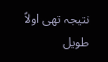نتیجہ تھی اولاً طویل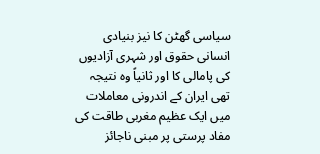سیاسی گھٹن کا نیز بنیادی انسانی حقوق اور شہری آزادیوں کی پامالی کا اور ثانیاً وہ نتیجہ تھی ایران کے اندرونی معاملات میں ایک عظیم مغربی طاقت کی مفاد پرستی پر مبنی ناجائز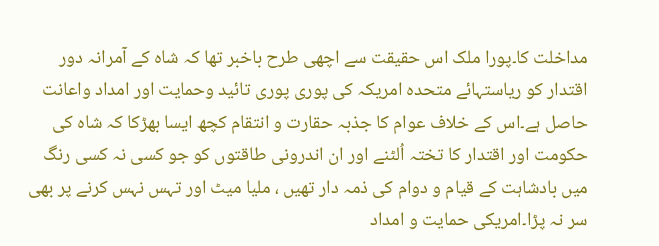مداخلت کا۔پورا ملک اس حقیقت سے اچھی طرح باخبر تھا کہ شاہ کے آمرانہ دور اقتدار کو ریاستہائے متحدہ امریکہ کی پوری پوری تائید وحمایت اور امداد واعانت حاصل ہے۔اس کے خلاف عوام کا جذبہ حقارت و انتقام کچھ ایسا بھڑکا کہ شاہ کی حکومت اور اقتدار کا تختہ اُلٹنے اور ان اندرونی طاقتوں کو جو کسی نہ کسی رنگ میں بادشاہت کے قیام و دوام کی ذمہ دار تھیں ، ملیا میٹ اور تہس نہس کرنے پر بھی سر نہ پڑا۔امریکی حمایت و امداد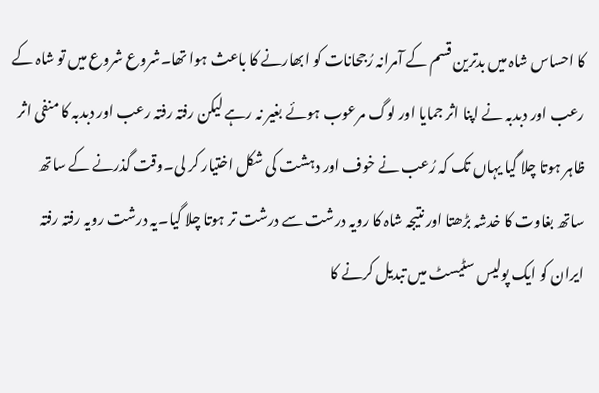کا احساس شاہ میں بدترین قسم کے آمرانہ رُجحانات کو ابھارنے کا باعث ہوا تھا۔شروع شروع میں تو شاہ کے رعب اور دبدبہ نے اپنا اثر جمایا اور لوگ مرعوب ہوئے بغیر نہ رہے لیکن رفتہ رفتہ رعب اور دبدبہ کا منفی اثر ظاہر ہوتا چلا گیا یہاں تک کہ رُعب نے خوف اور دہشت کی شکل اختیار کر لی۔وقت گذرنے کے ساتھ ساتھ بغاوت کا خدشہ بڑھتا اور نتیجہ شاہ کا رویہ درشت سے درشت تر ہوتا چلا گیا۔یہ درشت رویہ رفتہ رفتہ ایران کو ایک پولیس سٹیسٹ میں تبدیل کرنے کا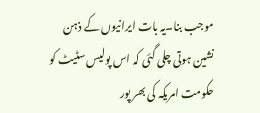موجب بنا۔یہ بات ایرانیوں کے ذہن نشین ہوتی چلی گئی کہ اس پولیس سٹیٹ کو حکومت امریکہ کی بھر پور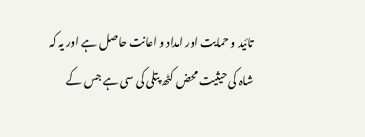تائید و حمایت اور امداد و اعانت حاصل ہے اور یہ کہ شاہ کی حیثیت محض کٹھ پتلی کی سی ہے جس کے